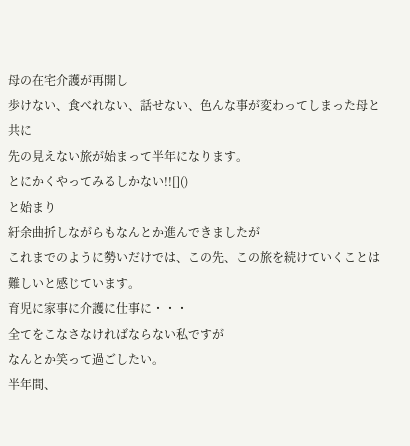母の在宅介護が再開し
歩けない、食べれない、話せない、色んな事が変わってしまった母と共に
先の見えない旅が始まって半年になります。
とにかくやってみるしかない!![]()
と始まり
紆余曲折しながらもなんとか進んできましたが
これまでのように勢いだけでは、この先、この旅を続けていくことは難しいと感じています。
育児に家事に介護に仕事に・・・
全てをこなさなければならない私ですが
なんとか笑って過ごしたい。
半年間、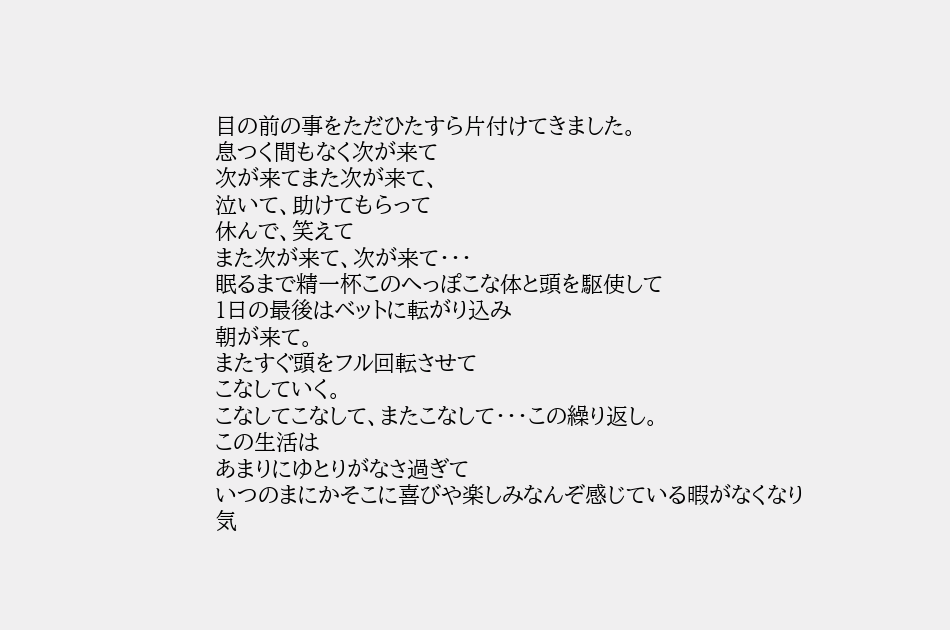目の前の事をただひたすら片付けてきました。
息つく間もなく次が来て
次が来てまた次が来て、
泣いて、助けてもらって
休んで、笑えて
また次が来て、次が来て・・・
眠るまで精一杯このへっぽこな体と頭を駆使して
1日の最後はベットに転がり込み
朝が来て。
またすぐ頭をフル回転させて
こなしていく。
こなしてこなして、またこなして・・・この繰り返し。
この生活は
あまりにゆとりがなさ過ぎて
いつのまにかそこに喜びや楽しみなんぞ感じている暇がなくなり
気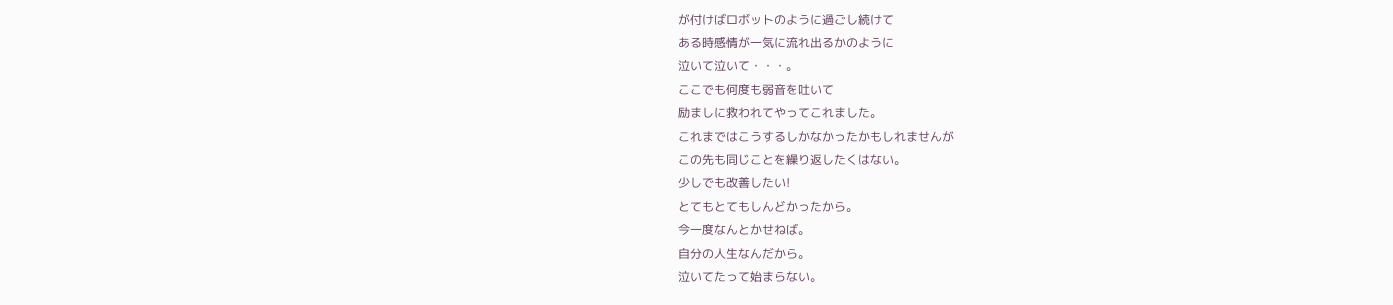が付けばロボットのように過ごし続けて
ある時感情が一気に流れ出るかのように
泣いて泣いて・・・。
ここでも何度も弱音を吐いて
励ましに救われてやってこれました。
これまではこうするしかなかったかもしれませんが
この先も同じことを繰り返したくはない。
少しでも改善したい!
とてもとてもしんどかったから。
今一度なんとかせねば。
自分の人生なんだから。
泣いてたって始まらない。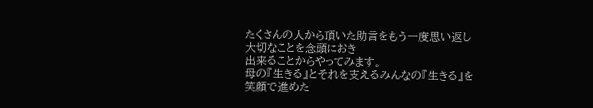たくさんの人から頂いた助言をもう一度思い返し
大切なことを念頭におき
出来ることからやってみます。
母の『生きる』とそれを支えるみんなの『生きる』を
笑顔で進めた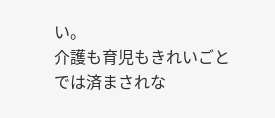い。
介護も育児もきれいごとでは済まされな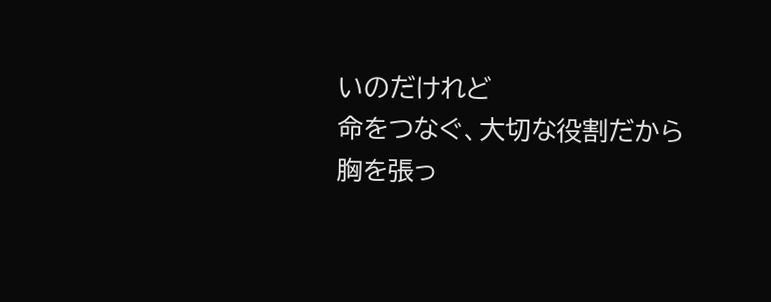いのだけれど
命をつなぐ、大切な役割だから
胸を張っ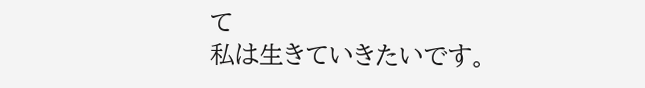て
私は生きていきたいです。